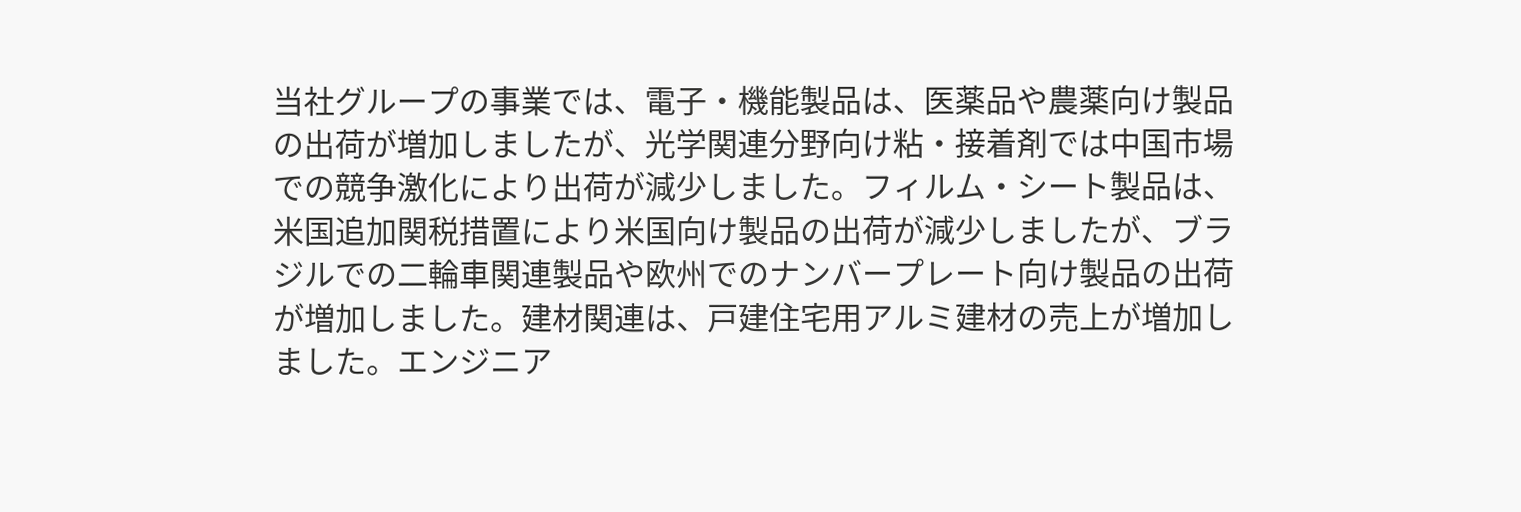当社グループの事業では、電子・機能製品は、医薬品や農薬向け製品の出荷が増加しましたが、光学関連分野向け粘・接着剤では中国市場での競争激化により出荷が減少しました。フィルム・シート製品は、米国追加関税措置により米国向け製品の出荷が減少しましたが、ブラジルでの二輪車関連製品や欧州でのナンバープレート向け製品の出荷が増加しました。建材関連は、戸建住宅用アルミ建材の売上が増加しました。エンジニア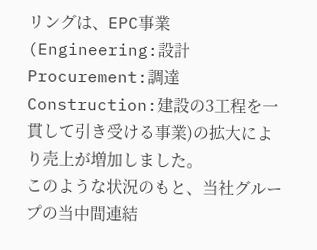リングは、EPC事業(Engineering:設計 Procurement:調達 Construction:建設の3工程を一貫して引き受ける事業)の拡大により売上が増加しました。
このような状況のもと、当社グループの当中間連結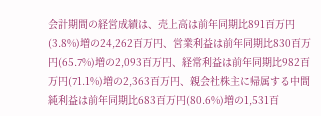会計期間の経営成績は、売上高は前年同期比891百万円(3.8%)増の24,262百万円、営業利益は前年同期比830百万円(65.7%)増の2,093百万円、経常利益は前年同期比982百万円(71.1%)増の2,363百万円、親会社株主に帰属する中間純利益は前年同期比683百万円(80.6%)増の1,531百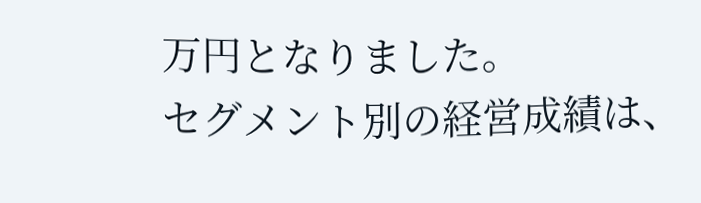万円となりました。
セグメント別の経営成績は、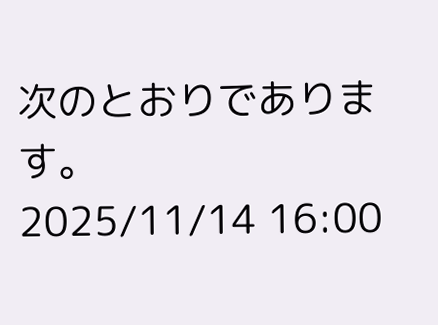次のとおりであります。
2025/11/14 16:00